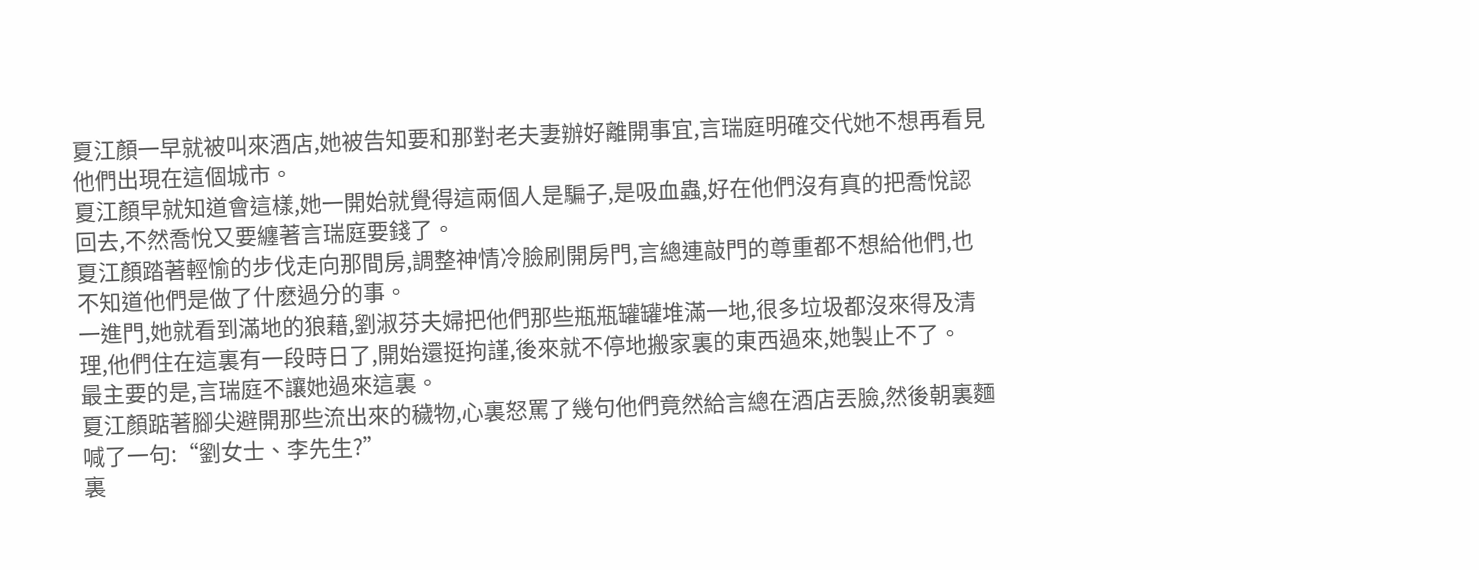夏江顏一早就被叫來酒店,她被告知要和那對老夫妻辦好離開事宜,言瑞庭明確交代她不想再看見他們出現在這個城市。
夏江顏早就知道會這樣,她一開始就覺得這兩個人是騙子,是吸血蟲,好在他們沒有真的把喬悅認回去,不然喬悅又要纏著言瑞庭要錢了。
夏江顏踏著輕愉的步伐走向那間房,調整神情冷臉刷開房門,言總連敲門的尊重都不想給他們,也不知道他們是做了什麽過分的事。
一進門,她就看到滿地的狼藉,劉淑芬夫婦把他們那些瓶瓶罐罐堆滿一地,很多垃圾都沒來得及清理,他們住在這裏有一段時日了,開始還挺拘謹,後來就不停地搬家裏的東西過來,她製止不了。
最主要的是,言瑞庭不讓她過來這裏。
夏江顏踮著腳尖避開那些流出來的穢物,心裏怒罵了幾句他們竟然給言總在酒店丟臉,然後朝裏麵喊了一句:“劉女士、李先生?”
裏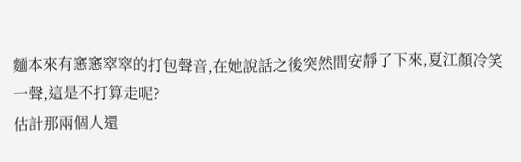麵本來有窸窸窣窣的打包聲音,在她說話之後突然間安靜了下來,夏江顏冷笑一聲,這是不打算走呢?
估計那兩個人還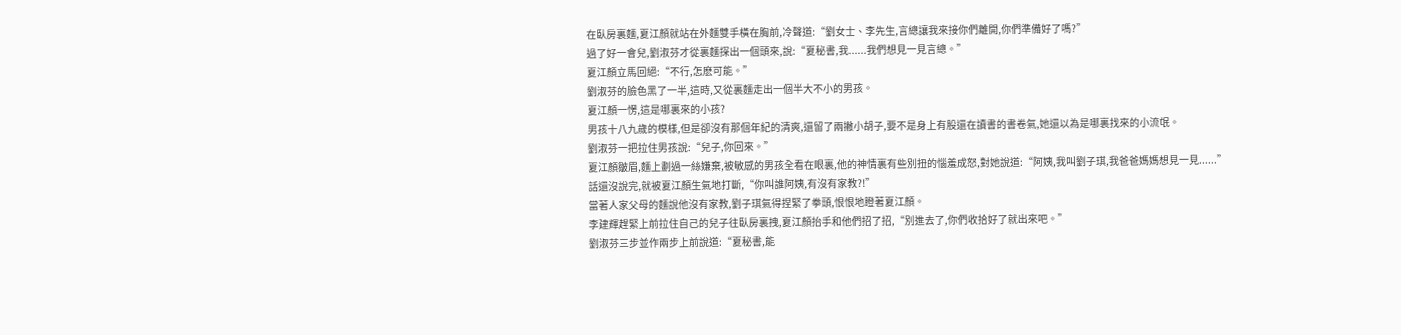在臥房裏麵,夏江顏就站在外麵雙手橫在胸前,冷聲道:“劉女士、李先生,言總讓我來接你們離開,你們準備好了嗎?”
過了好一會兒,劉淑芬才從裏麵探出一個頭來,說:“夏秘書,我......我們想見一見言總。”
夏江顏立馬回絕:“不行,怎麽可能。”
劉淑芬的臉色黑了一半,這時,又從裏麵走出一個半大不小的男孩。
夏江顏一愣,這是哪裏來的小孩?
男孩十八九歲的模樣,但是卻沒有那個年紀的清爽,還留了兩撇小胡子,要不是身上有股還在讀書的書卷氣,她還以為是哪裏找來的小流氓。
劉淑芬一把拉住男孩說:“兒子,你回來。”
夏江顏皺眉,麵上劃過一絲嫌棄,被敏感的男孩全看在眼裏,他的神情裏有些別扭的惱羞成怒,對她說道:“阿姨,我叫劉子琪,我爸爸媽媽想見一見......”
話還沒說完,就被夏江顏生氣地打斷,“你叫誰阿姨,有沒有家教?!”
當著人家父母的麵說他沒有家教,劉子琪氣得捏緊了拳頭,恨恨地瞪著夏江顏。
李建輝趕緊上前拉住自己的兒子往臥房裏拽,夏江顏抬手和他們招了招,“別進去了,你們收拾好了就出來吧。”
劉淑芬三步並作兩步上前說道:“夏秘書,能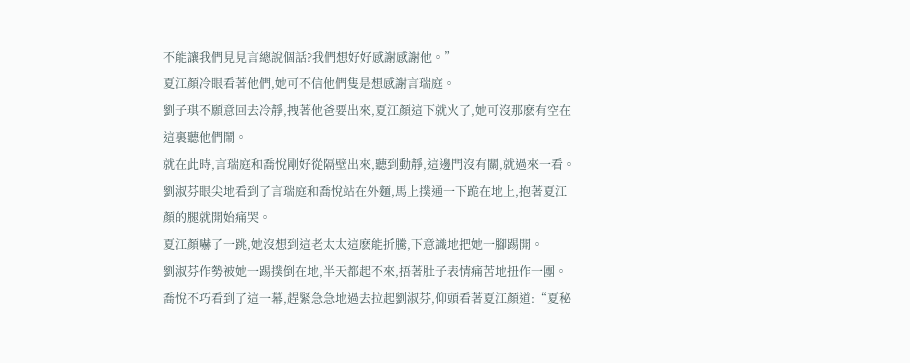不能讓我們見見言總說個話?我們想好好感謝感謝他。”
夏江顏冷眼看著他們,她可不信他們隻是想感謝言瑞庭。
劉子琪不願意回去冷靜,拽著他爸要出來,夏江顏這下就火了,她可沒那麽有空在這裏聽他們鬧。
就在此時,言瑞庭和喬悅剛好從隔壁出來,聽到動靜,這邊門沒有關,就過來一看。
劉淑芬眼尖地看到了言瑞庭和喬悅站在外麵,馬上撲通一下跪在地上,抱著夏江顏的腿就開始痛哭。
夏江顏嚇了一跳,她沒想到這老太太這麽能折騰,下意識地把她一腳踢開。
劉淑芬作勢被她一踢撲倒在地,半天都起不來,捂著肚子表情痛苦地扭作一團。
喬悅不巧看到了這一幕,趕緊急急地過去拉起劉淑芬,仰頭看著夏江顏道:“夏秘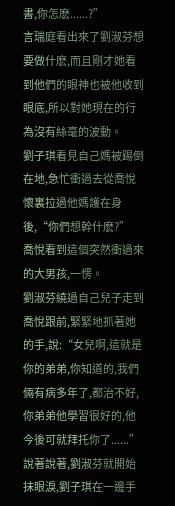書,你怎麽......?”
言瑞庭看出來了劉淑芬想要做什麽,而且剛才她看到他們的眼神也被他收到眼底,所以對她現在的行為沒有絲毫的波動。
劉子琪看見自己媽被踢倒在地,急忙衝過去從喬悅懷裏拉過他媽護在身後,“你們想幹什麽?”
喬悅看到這個突然衝過來的大男孩,一愣。
劉淑芬繞過自己兒子走到喬悅跟前,緊緊地抓著她的手,說:“女兒啊,這就是你的弟弟,你知道的,我們倆有病多年了,都治不好,你弟弟他學習很好的,他今後可就拜托你了......”
說著說著,劉淑芬就開始抹眼淚,劉子琪在一邊手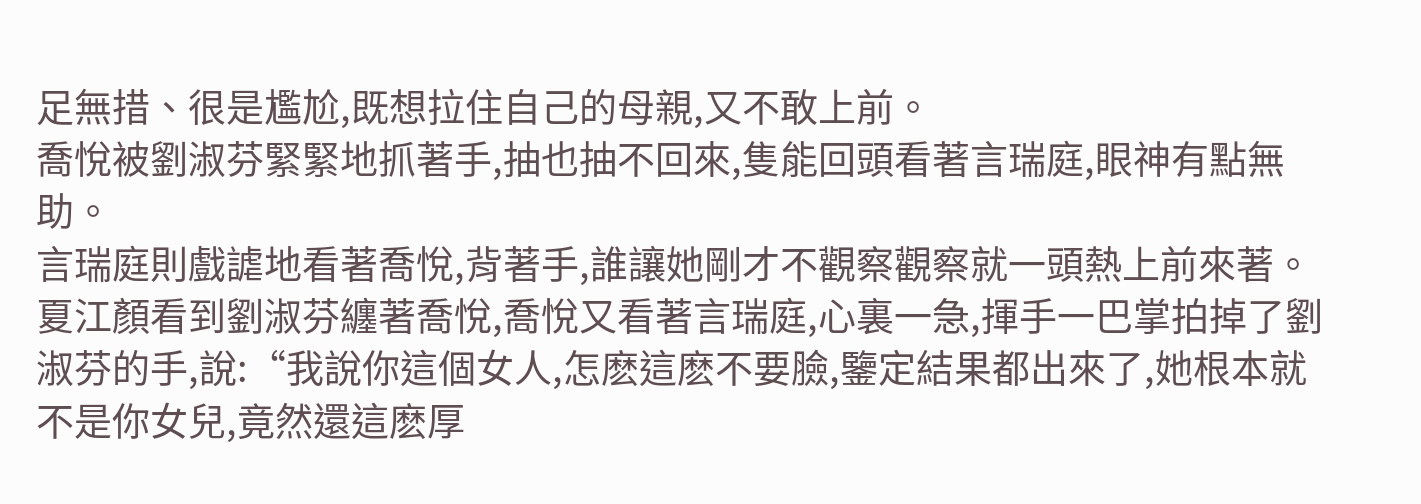足無措、很是尷尬,既想拉住自己的母親,又不敢上前。
喬悅被劉淑芬緊緊地抓著手,抽也抽不回來,隻能回頭看著言瑞庭,眼神有點無助。
言瑞庭則戲謔地看著喬悅,背著手,誰讓她剛才不觀察觀察就一頭熱上前來著。
夏江顏看到劉淑芬纏著喬悅,喬悅又看著言瑞庭,心裏一急,揮手一巴掌拍掉了劉淑芬的手,說:“我說你這個女人,怎麽這麽不要臉,鑒定結果都出來了,她根本就不是你女兒,竟然還這麽厚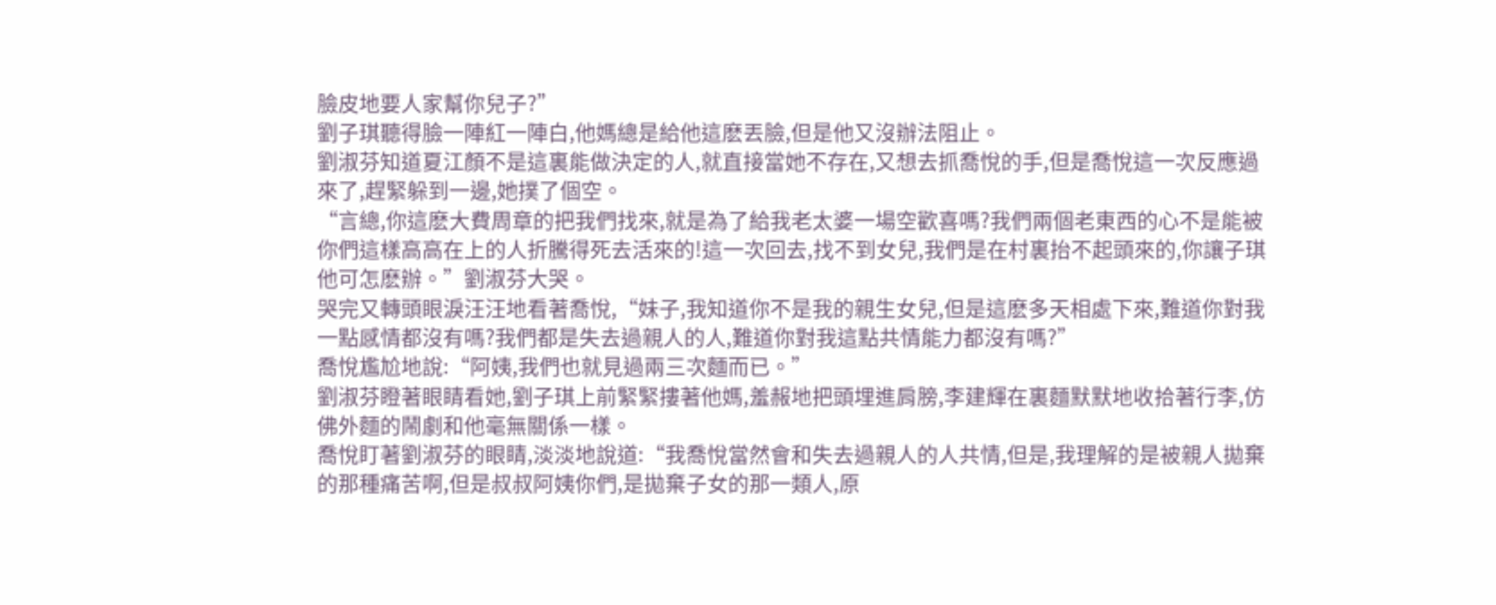臉皮地要人家幫你兒子?”
劉子琪聽得臉一陣紅一陣白,他媽總是給他這麽丟臉,但是他又沒辦法阻止。
劉淑芬知道夏江顏不是這裏能做決定的人,就直接當她不存在,又想去抓喬悅的手,但是喬悅這一次反應過來了,趕緊躲到一邊,她撲了個空。
“言總,你這麽大費周章的把我們找來,就是為了給我老太婆一場空歡喜嗎?我們兩個老東西的心不是能被你們這樣高高在上的人折騰得死去活來的!這一次回去,找不到女兒,我們是在村裏抬不起頭來的,你讓子琪他可怎麽辦。”劉淑芬大哭。
哭完又轉頭眼淚汪汪地看著喬悅,“妹子,我知道你不是我的親生女兒,但是這麽多天相處下來,難道你對我一點感情都沒有嗎?我們都是失去過親人的人,難道你對我這點共情能力都沒有嗎?”
喬悅尷尬地說:“阿姨,我們也就見過兩三次麵而已。”
劉淑芬瞪著眼睛看她,劉子琪上前緊緊摟著他媽,羞赧地把頭埋進肩膀,李建輝在裏麵默默地收拾著行李,仿佛外麵的鬧劇和他毫無關係一樣。
喬悅盯著劉淑芬的眼睛,淡淡地說道:“我喬悅當然會和失去過親人的人共情,但是,我理解的是被親人拋棄的那種痛苦啊,但是叔叔阿姨你們,是拋棄子女的那一類人,原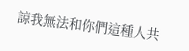諒我無法和你們這種人共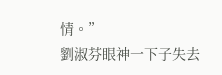情。”
劉淑芬眼神一下子失去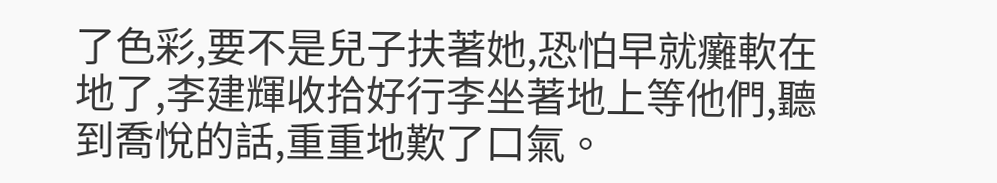了色彩,要不是兒子扶著她,恐怕早就癱軟在地了,李建輝收拾好行李坐著地上等他們,聽到喬悅的話,重重地歎了口氣。